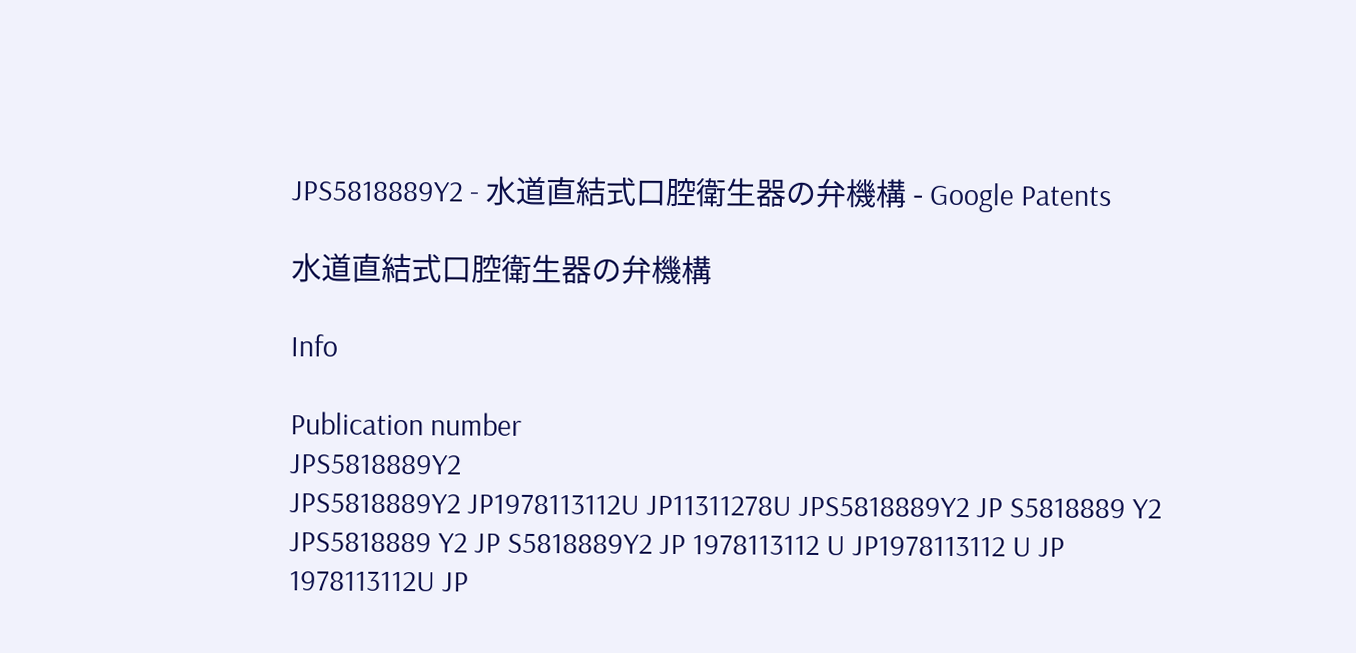JPS5818889Y2 - 水道直結式口腔衛生器の弁機構 - Google Patents

水道直結式口腔衛生器の弁機構

Info

Publication number
JPS5818889Y2
JPS5818889Y2 JP1978113112U JP11311278U JPS5818889Y2 JP S5818889 Y2 JPS5818889 Y2 JP S5818889Y2 JP 1978113112 U JP1978113112 U JP 1978113112U JP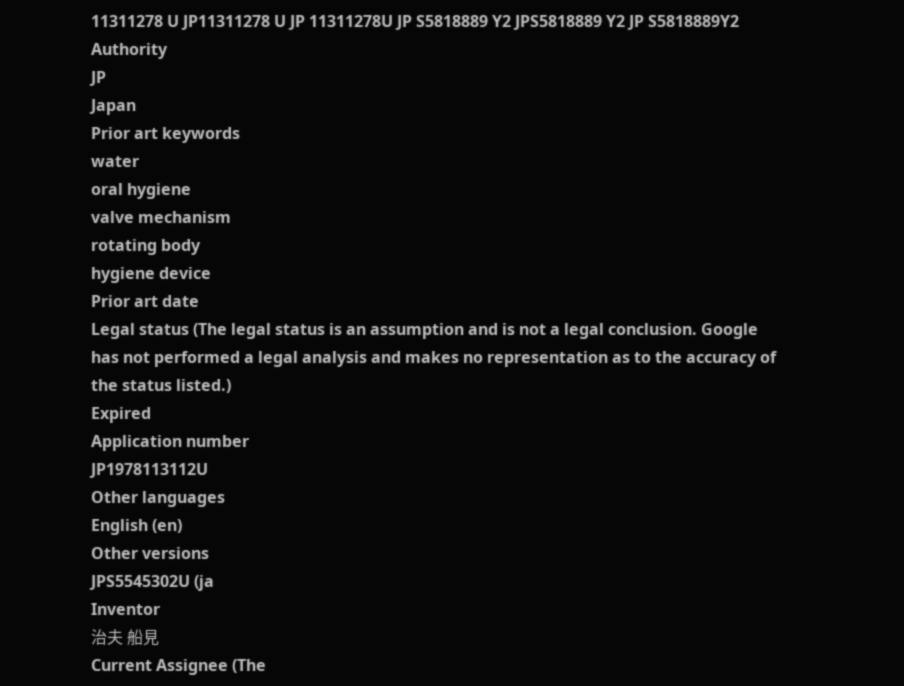11311278 U JP11311278 U JP 11311278U JP S5818889 Y2 JPS5818889 Y2 JP S5818889Y2
Authority
JP
Japan
Prior art keywords
water
oral hygiene
valve mechanism
rotating body
hygiene device
Prior art date
Legal status (The legal status is an assumption and is not a legal conclusion. Google has not performed a legal analysis and makes no representation as to the accuracy of the status listed.)
Expired
Application number
JP1978113112U
Other languages
English (en)
Other versions
JPS5545302U (ja
Inventor
治夫 船見
Current Assignee (The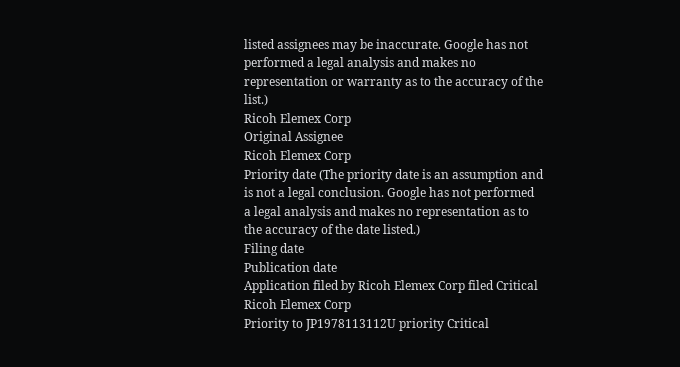listed assignees may be inaccurate. Google has not performed a legal analysis and makes no representation or warranty as to the accuracy of the list.)
Ricoh Elemex Corp
Original Assignee
Ricoh Elemex Corp
Priority date (The priority date is an assumption and is not a legal conclusion. Google has not performed a legal analysis and makes no representation as to the accuracy of the date listed.)
Filing date
Publication date
Application filed by Ricoh Elemex Corp filed Critical Ricoh Elemex Corp
Priority to JP1978113112U priority Critical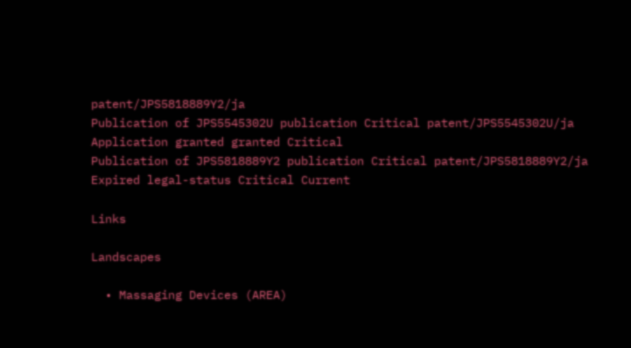patent/JPS5818889Y2/ja
Publication of JPS5545302U publication Critical patent/JPS5545302U/ja
Application granted granted Critical
Publication of JPS5818889Y2 publication Critical patent/JPS5818889Y2/ja
Expired legal-status Critical Current

Links

Landscapes

  • Massaging Devices (AREA)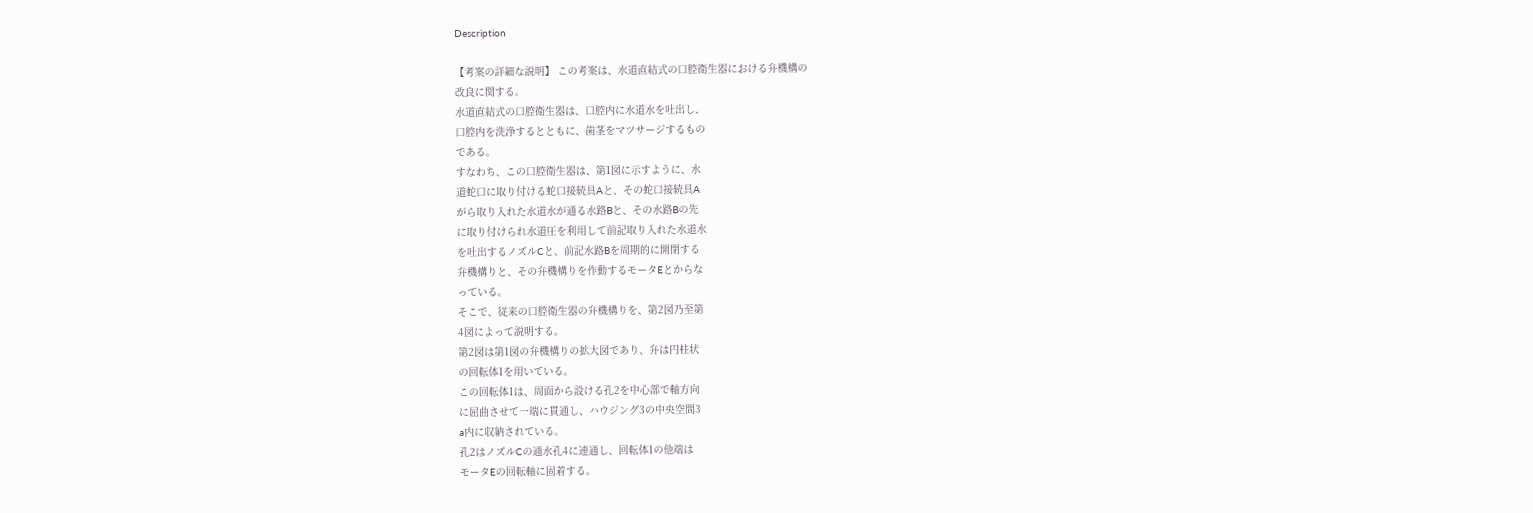Description

【考案の詳細な説明】 この考案は、水道直結式の口腔衛生器における弁機構の
改良に関する。
水道直結式の口腔衛生器は、口腔内に水道水を吐出し、
口腔内を洗浄するとともに、歯茎をマツサージするもの
である。
すなわち、この口腔衛生器は、第1図に示すように、水
道蛇口に取り付ける蛇口接続具Aと、その蛇口接続具A
がら取り入れた水道水が通る水路Bと、その水路Bの先
に取り付けられ水道圧を利用して前記取り入れた水道水
を吐出するノズルCと、前記水路Bを周期的に開閉する
弁機構りと、その弁機構りを作動するモータEとからな
っている。
そこで、従来の口腔衛生器の弁機構りを、第2図乃至第
4図によって説明する。
第2図は第1図の弁機構りの拡大図であり、弁は円柱状
の回転体1を用いている。
この回転体1は、周面から設ける孔2を中心部で軸方向
に屈曲させて一端に貫通し、ハウジング3の中央空間3
a内に収納されている。
孔2はノズルCの通水孔4に連通し、回転体1の他端は
モータEの回転軸に固着する。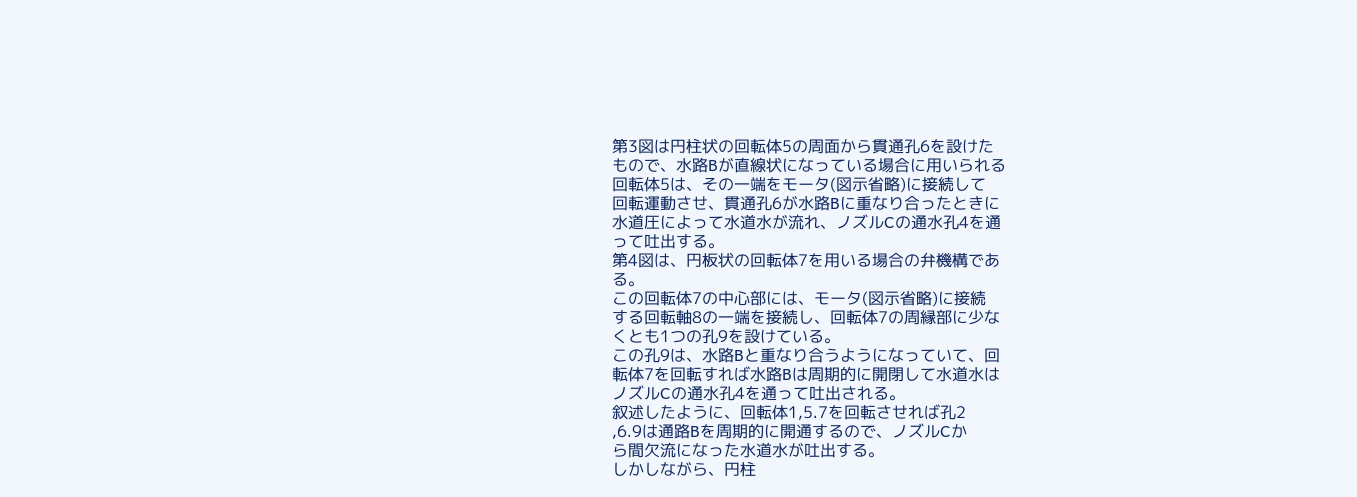第3図は円柱状の回転体5の周面から貫通孔6を設けた
もので、水路Bが直線状になっている場合に用いられる
回転体5は、その一端をモータ(図示省略)に接続して
回転運動させ、貫通孔6が水路Bに重なり合ったときに
水道圧によって水道水が流れ、ノズルCの通水孔4を通
って吐出する。
第4図は、円板状の回転体7を用いる場合の弁機構であ
る。
この回転体7の中心部には、モータ(図示省略)に接続
する回転軸8の一端を接続し、回転体7の周縁部に少な
くとも1つの孔9を設けている。
この孔9は、水路Bと重なり合うようになっていて、回
転体7を回転すれば水路Bは周期的に開閉して水道水は
ノズルCの通水孔4を通って吐出される。
叙述したように、回転体1,5.7を回転させれば孔2
,6.9は通路Bを周期的に開通するので、ノズルCか
ら間欠流になった水道水が吐出する。
しかしながら、円柱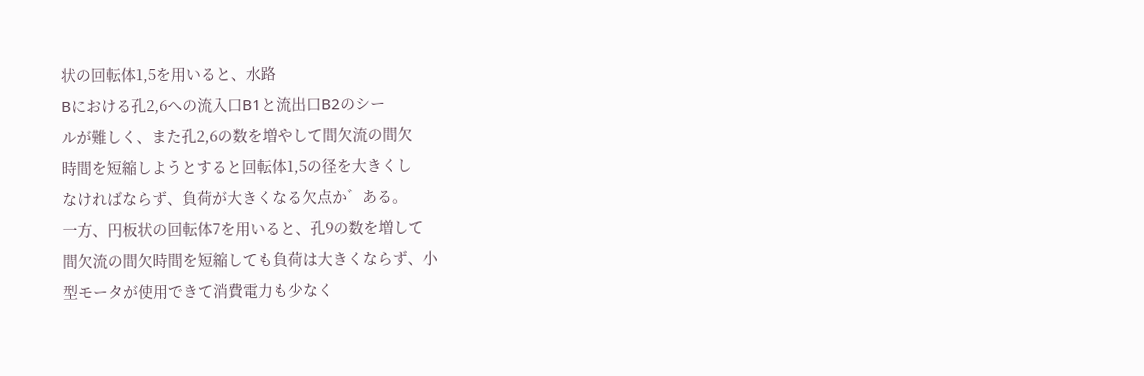状の回転体1,5を用いると、水路
Bにおける孔2,6への流入口B1と流出口B2のシー
ルが難しく、また孔2,6の数を増やして間欠流の間欠
時間を短縮しようとすると回転体1,5の径を大きくし
なければならず、負荷が大きくなる欠点か゛ある。
一方、円板状の回転体7を用いると、孔9の数を増して
間欠流の間欠時間を短縮しても負荷は大きくならず、小
型モータが使用できて消費電力も少なく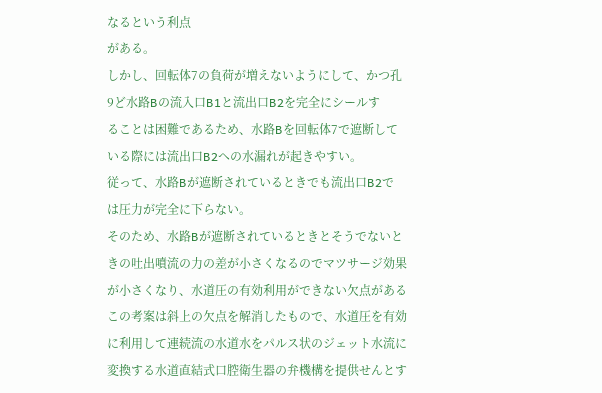なるという利点
がある。
しかし、回転体7の負荷が増えないようにして、かつ孔
9ど水路Bの流入口B1と流出口B2を完全にシールす
ることは困難であるため、水路Bを回転体7で遮断して
いる際には流出口B2への水漏れが起きやすい。
従って、水路Bが遮断されているときでも流出口B2で
は圧力が完全に下らない。
そのため、水路Bが遮断されているときとそうでないと
きの吐出噴流の力の差が小さくなるのでマツサージ効果
が小さくなり、水道圧の有効利用ができない欠点がある
この考案は斜上の欠点を解消したもので、水道圧を有効
に利用して連続流の水道水をパルス状のジェット水流に
変換する水道直結式口腔衛生器の弁機構を提供せんとす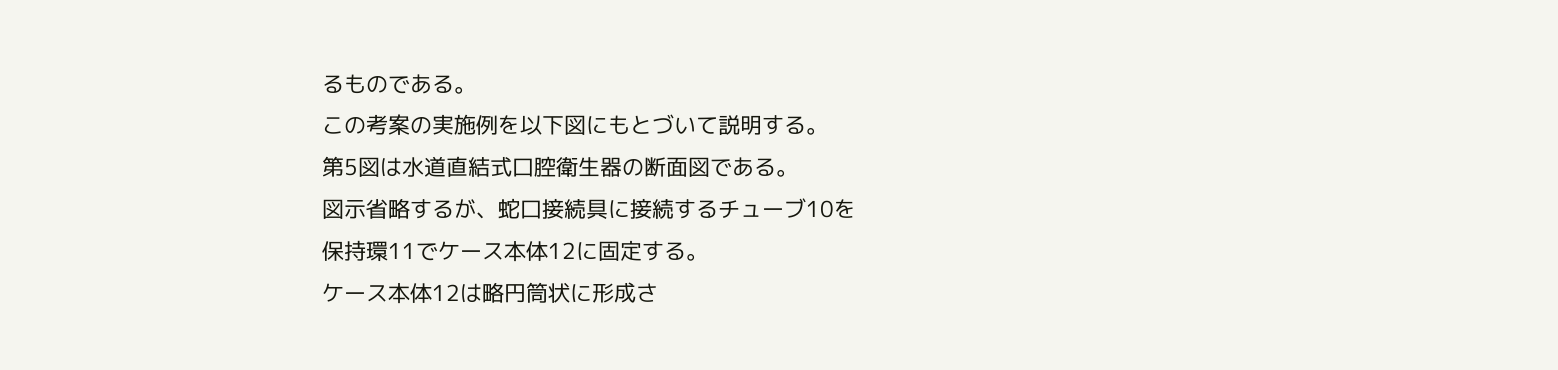るものである。
この考案の実施例を以下図にもとづいて説明する。
第5図は水道直結式口腔衛生器の断面図である。
図示省略するが、蛇口接続具に接続するチューブ10を
保持環11でケース本体12に固定する。
ケース本体12は略円筒状に形成さ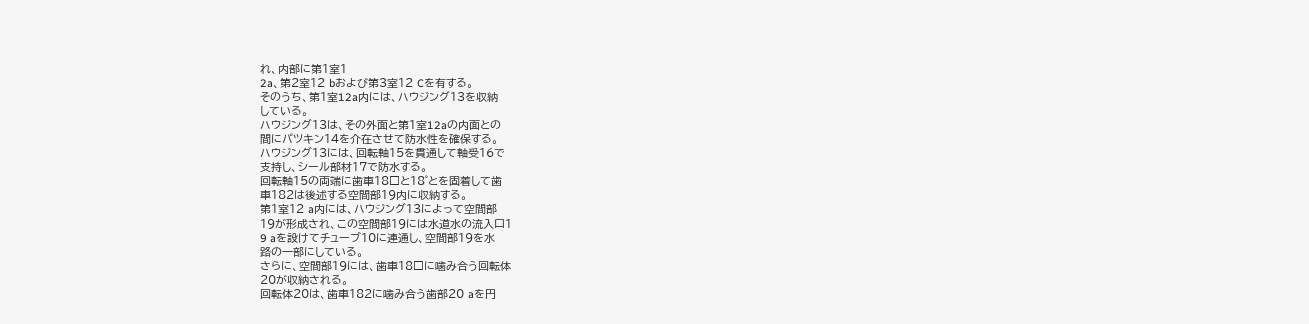れ、内部に第1室1
2a、第2室12 bおよび第3室12 Cを有する。
そのうち、第1室12a内には、ハウジング13を収納
している。
ハウジング13は、その外面と第1室12aの内面との
間にパツキン14を介在させて防水性を確保する。
ハウジング13には、回転軸15を貫通して軸受16で
支持し、シール部材17で防水する。
回転軸15の両端に歯車18□と18゜とを固着して歯
車182は後述する空間部19内に収納する。
第1室12 a内には、ハウジング13によって空間部
19が形成され、この空間部19には水道水の流入口1
9 aを設けてチューブ10に連通し、空間部19を水
路の一部にしている。
さらに、空間部19には、歯車18□に噛み合う回転体
20が収納される。
回転体20は、歯車182に噛み合う歯部20 aを円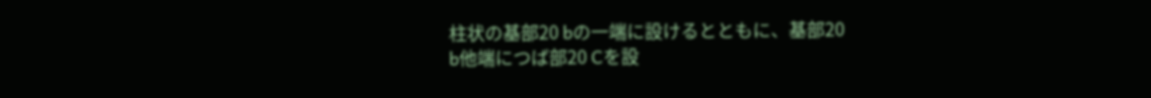柱状の基部20 bの一端に設けるとともに、基部20
b他端につば部20 Cを設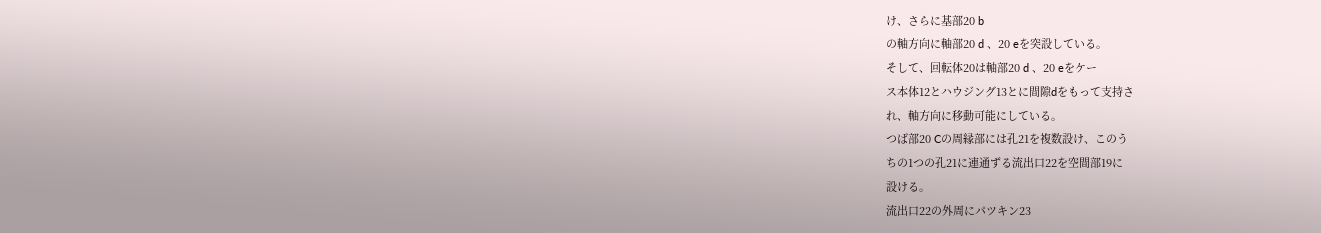け、さらに基部20 b
の軸方向に軸部20 d 、20 eを突設している。
そして、回転体20は軸部20 d 、20 eをケー
ス本体12とハウジング13とに間隙dをもって支持さ
れ、軸方向に移動可能にしている。
つば部20 Cの周縁部には孔21を複数設け、このう
ちの1つの孔21に連通ずる流出口22を空間部19に
設ける。
流出口22の外周にパツキン23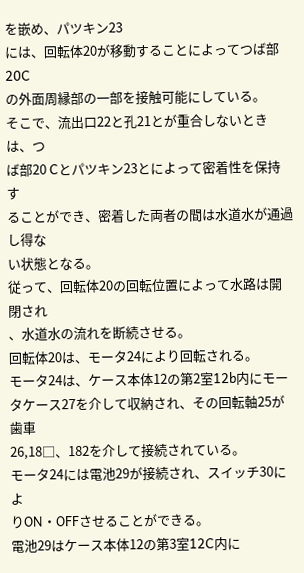を嵌め、パツキン23
には、回転体20が移動することによってつば部20C
の外面周縁部の一部を接触可能にしている。
そこで、流出口22と孔21とが重合しないときは、つ
ば部20 Cとパツキン23とによって密着性を保持す
ることができ、密着した両者の間は水道水が通過し得な
い状態となる。
従って、回転体20の回転位置によって水路は開閉され
、水道水の流れを断続させる。
回転体20は、モータ24により回転される。
モータ24は、ケース本体12の第2室12b内にモー
タケース27を介して収納され、その回転軸25が歯車
26,18□、182を介して接続されている。
モータ24には電池29が接続され、スイッチ30によ
りON・OFFさせることができる。
電池29はケース本体12の第3室12C内に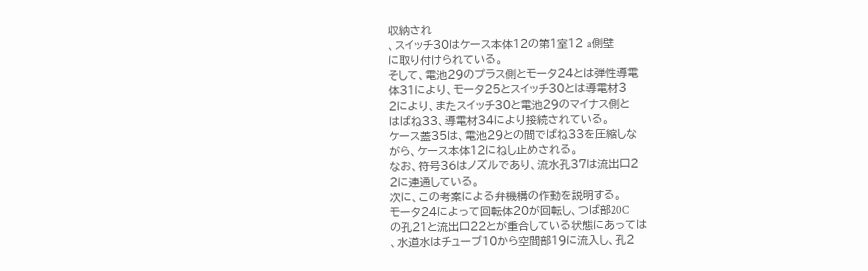収納され
、スイッチ30はケース本体12の第1室12 a側壁
に取り付けられている。
そして、電池29のプラス側とモータ24とは弾性導電
体31により、モータ25とスイッチ30とは導電材3
2により、またスイッチ30と電池29のマイナス側と
はばね33、導電材34により接続されている。
ケース蓋35は、電池29との間でばね33を圧縮しな
がら、ケース本体12にねし止めされる。
なお、符号36はノズルであり、流水孔37は流出口2
2に連通している。
次に、この考案による弁機構の作動を説明する。
モータ24によって回転体20が回転し、つば部20C
の孔21と流出口22とが重合している状態にあっては
、水道水はチューブ10から空間部19に流入し、孔2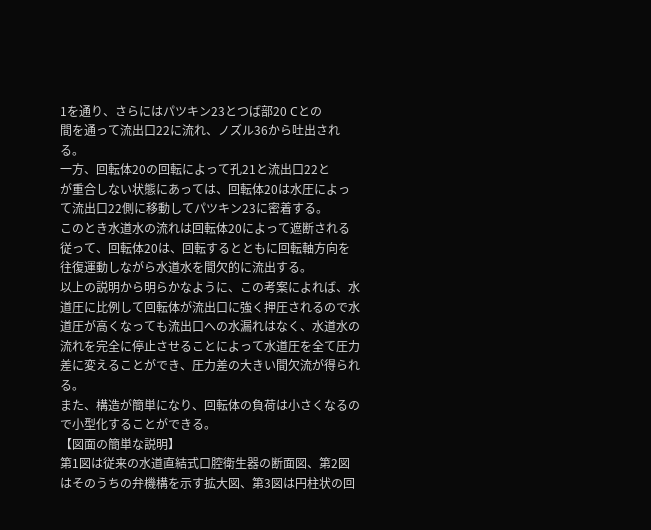1を通り、さらにはパツキン23とつば部20 Cとの
間を通って流出口22に流れ、ノズル36から吐出され
る。
一方、回転体20の回転によって孔21と流出口22と
が重合しない状態にあっては、回転体20は水圧によっ
て流出口22側に移動してパツキン23に密着する。
このとき水道水の流れは回転体20によって遮断される
従って、回転体20は、回転するとともに回転軸方向を
往復運動しながら水道水を間欠的に流出する。
以上の説明から明らかなように、この考案によれば、水
道圧に比例して回転体が流出口に強く押圧されるので水
道圧が高くなっても流出口への水漏れはなく、水道水の
流れを完全に停止させることによって水道圧を全て圧力
差に変えることができ、圧力差の大きい間欠流が得られ
る。
また、構造が簡単になり、回転体の負荷は小さくなるの
で小型化することができる。
【図面の簡単な説明】
第1図は従来の水道直結式口腔衛生器の断面図、第2図
はそのうちの弁機構を示す拡大図、第3図は円柱状の回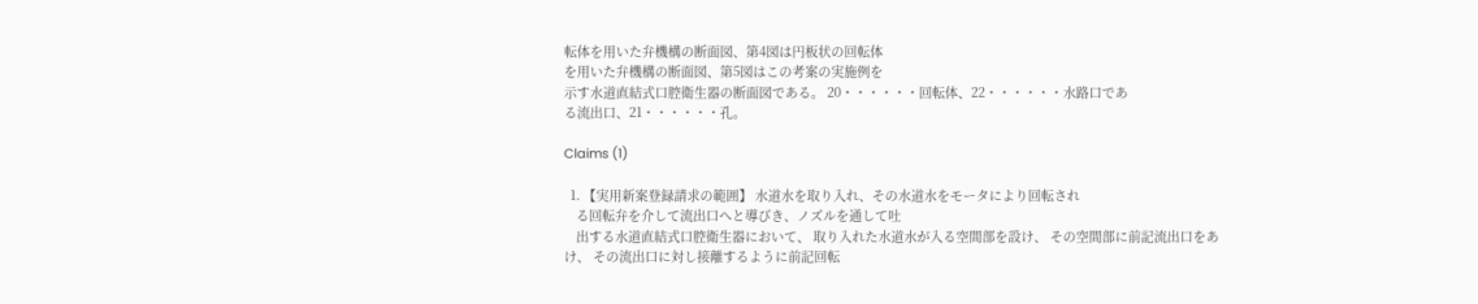転体を用いた弁機構の断面図、第4図は円板状の回転体
を用いた弁機構の断面図、第5図はこの考案の実施例を
示す水道直結式口腔衛生器の断面図である。 20・・・・・・回転体、22・・・・・・水路口であ
る流出口、21・・・・・・孔。

Claims (1)

  1. 【実用新案登録請求の範囲】 水道水を取り入れ、その水道水をモータにより回転され
    る回転弁を介して流出口へと導びき、ノズルを通して吐
    出する水道直結式口腔衛生器において、 取り入れた水道水が入る空間部を設け、 その空間部に前記流出口をあけ、 その流出口に対し接離するように前記回転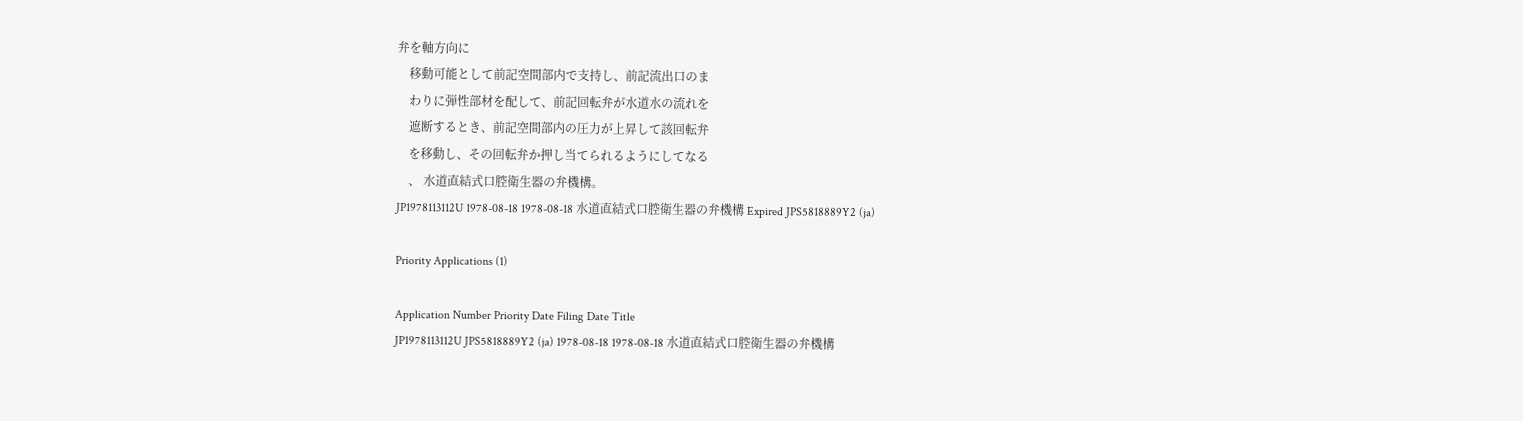弁を軸方向に
    移動可能として前記空間部内で支持し、前記流出口のま
    わりに弾性部材を配して、前記回転弁が水道水の流れを
    遮断するとき、前記空間部内の圧力が上昇して該回転弁
    を移動し、その回転弁か押し当てられるようにしてなる
    、 水道直結式口腔衛生器の弁機構。
JP1978113112U 1978-08-18 1978-08-18 水道直結式口腔衛生器の弁機構 Expired JPS5818889Y2 (ja)

Priority Applications (1)

Application Number Priority Date Filing Date Title
JP1978113112U JPS5818889Y2 (ja) 1978-08-18 1978-08-18 水道直結式口腔衛生器の弁機構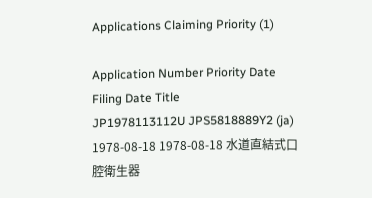Applications Claiming Priority (1)

Application Number Priority Date Filing Date Title
JP1978113112U JPS5818889Y2 (ja) 1978-08-18 1978-08-18 水道直結式口腔衛生器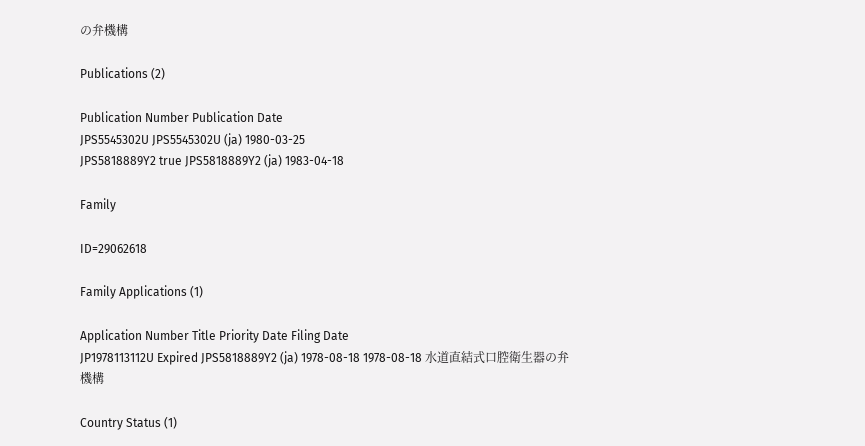の弁機構

Publications (2)

Publication Number Publication Date
JPS5545302U JPS5545302U (ja) 1980-03-25
JPS5818889Y2 true JPS5818889Y2 (ja) 1983-04-18

Family

ID=29062618

Family Applications (1)

Application Number Title Priority Date Filing Date
JP1978113112U Expired JPS5818889Y2 (ja) 1978-08-18 1978-08-18 水道直結式口腔衛生器の弁機構

Country Status (1)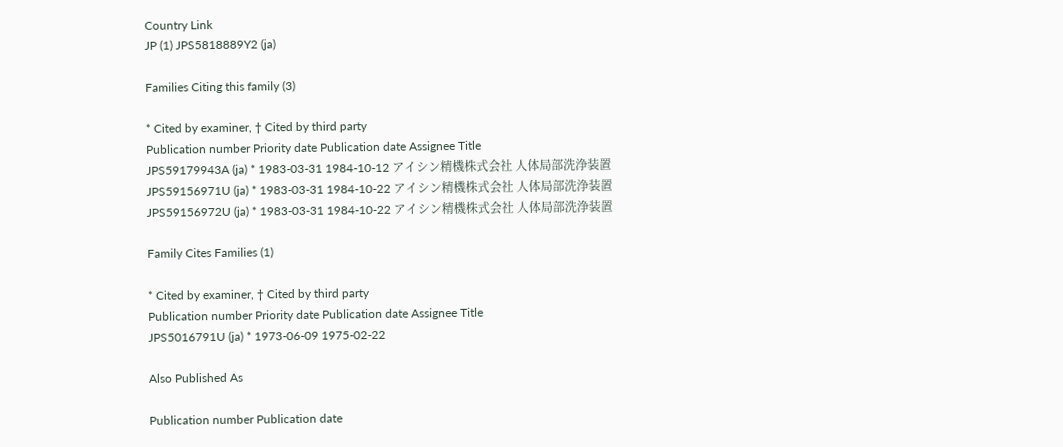Country Link
JP (1) JPS5818889Y2 (ja)

Families Citing this family (3)

* Cited by examiner, † Cited by third party
Publication number Priority date Publication date Assignee Title
JPS59179943A (ja) * 1983-03-31 1984-10-12 アイシン精機株式会社 人体局部洗浄装置
JPS59156971U (ja) * 1983-03-31 1984-10-22 アイシン精機株式会社 人体局部洗浄装置
JPS59156972U (ja) * 1983-03-31 1984-10-22 アイシン精機株式会社 人体局部洗浄装置

Family Cites Families (1)

* Cited by examiner, † Cited by third party
Publication number Priority date Publication date Assignee Title
JPS5016791U (ja) * 1973-06-09 1975-02-22

Also Published As

Publication number Publication date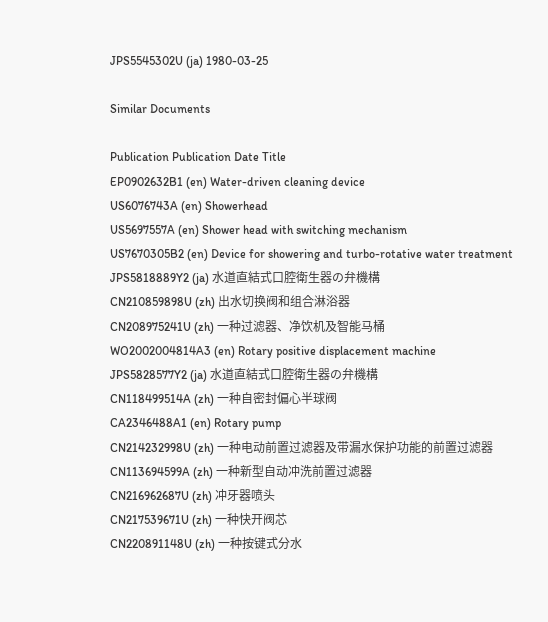JPS5545302U (ja) 1980-03-25

Similar Documents

Publication Publication Date Title
EP0902632B1 (en) Water-driven cleaning device
US6076743A (en) Showerhead
US5697557A (en) Shower head with switching mechanism
US7670305B2 (en) Device for showering and turbo-rotative water treatment
JPS5818889Y2 (ja) 水道直結式口腔衛生器の弁機構
CN210859898U (zh) 出水切换阀和组合淋浴器
CN208975241U (zh) 一种过滤器、净饮机及智能马桶
WO2002004814A3 (en) Rotary positive displacement machine
JPS5828577Y2 (ja) 水道直結式口腔衛生器の弁機構
CN118499514A (zh) 一种自密封偏心半球阀
CA2346488A1 (en) Rotary pump
CN214232998U (zh) 一种电动前置过滤器及带漏水保护功能的前置过滤器
CN113694599A (zh) 一种新型自动冲洗前置过滤器
CN216962687U (zh) 冲牙器喷头
CN217539671U (zh) 一种快开阀芯
CN220891148U (zh) 一种按键式分水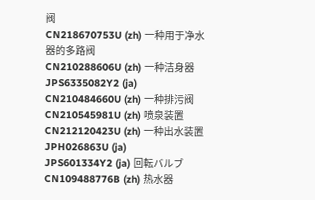阀
CN218670753U (zh) 一种用于净水器的多路阀
CN210288606U (zh) 一种洁身器
JPS6335082Y2 (ja)
CN210484660U (zh) 一种排污阀
CN210545981U (zh) 喷泉装置
CN212120423U (zh) 一种出水装置
JPH026863U (ja)
JPS601334Y2 (ja) 回転バルブ
CN109488776B (zh) 热水器